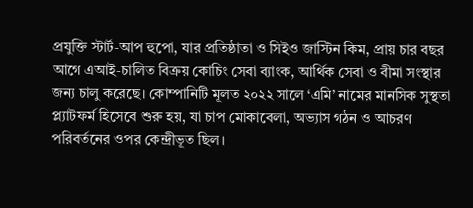প্রযুক্তি স্টার্ট‑আপ হুপো, যার প্রতিষ্ঠাতা ও সিইও জাস্টিন কিম, প্রায় চার বছর আগে এআই‑চালিত বিক্রয় কোচিং সেবা ব্যাংক, আর্থিক সেবা ও বীমা সংস্থার জন্য চালু করেছে। কোম্পানিটি মূলত ২০২২ সালে ‘এমি’ নামের মানসিক সুস্থতা প্ল্যাটফর্ম হিসেবে শুরু হয়, যা চাপ মোকাবেলা, অভ্যাস গঠন ও আচরণ পরিবর্তনের ওপর কেন্দ্রীভূত ছিল।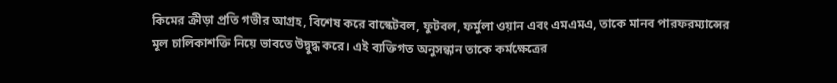কিমের ক্রীড়া প্রতি গভীর আগ্রহ, বিশেষ করে বাস্কেটবল, ফুটবল, ফর্মুলা ওয়ান এবং এমএমএ, তাকে মানব পারফরম্যান্সের মূল চালিকাশক্তি নিয়ে ভাবতে উদ্বুদ্ধ করে। এই ব্যক্তিগত অনুসন্ধান তাকে কর্মক্ষেত্রের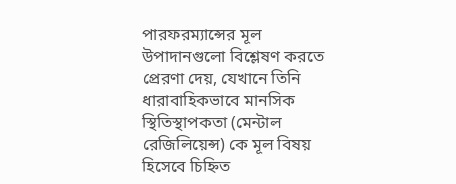পারফরম্যান্সের মূল উপাদানগুলো বিশ্লেষণ করতে প্রেরণা দেয়, যেখানে তিনি ধারাবাহিকভাবে মানসিক স্থিতিস্থাপকতা (মেন্টাল রেজিলিয়েন্স) কে মূল বিষয় হিসেবে চিহ্নিত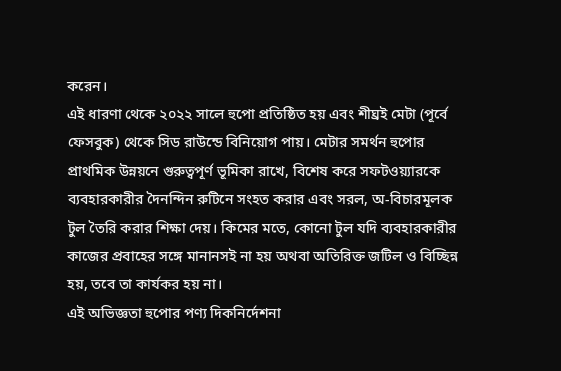করেন।
এই ধারণা থেকে ২০২২ সালে হুপো প্রতিষ্ঠিত হয় এবং শীঘ্রই মেটা (পূর্বে ফেসবুক) থেকে সিড রাউন্ডে বিনিয়োগ পায়। মেটার সমর্থন হুপোর প্রাথমিক উন্নয়নে গুরুত্বপূর্ণ ভূমিকা রাখে, বিশেষ করে সফটওয়্যারকে ব্যবহারকারীর দৈনন্দিন রুটিনে সংহত করার এবং সরল, অ‑বিচারমূলক টুল তৈরি করার শিক্ষা দেয়। কিমের মতে, কোনো টুল যদি ব্যবহারকারীর কাজের প্রবাহের সঙ্গে মানানসই না হয় অথবা অতিরিক্ত জটিল ও বিচ্ছিন্ন হয়, তবে তা কার্যকর হয় না।
এই অভিজ্ঞতা হুপোর পণ্য দিকনির্দেশনা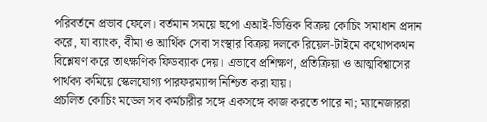পরিবর্তনে প্রভাব ফেলে। বর্তমান সময়ে হুপো এআই‑ভিত্তিক বিক্রয় কোচিং সমাধান প্রদান করে, যা ব্যাংক, বীমা ও আর্থিক সেবা সংস্থার বিক্রয় দলকে রিয়েল‑টাইমে কথোপকথন বিশ্লেষণ করে তাৎক্ষণিক ফিডব্যাক দেয়। এভাবে প্রশিক্ষণ, প্রতিক্রিয়া ও আত্মবিশ্বাসের পার্থক্য কমিয়ে স্কেলযোগ্য পারফরম্যান্স নিশ্চিত করা যায়।
প্রচলিত কোচিং মডেল সব কর্মচারীর সঙ্গে একসঙ্গে কাজ করতে পারে না; ম্যানেজাররা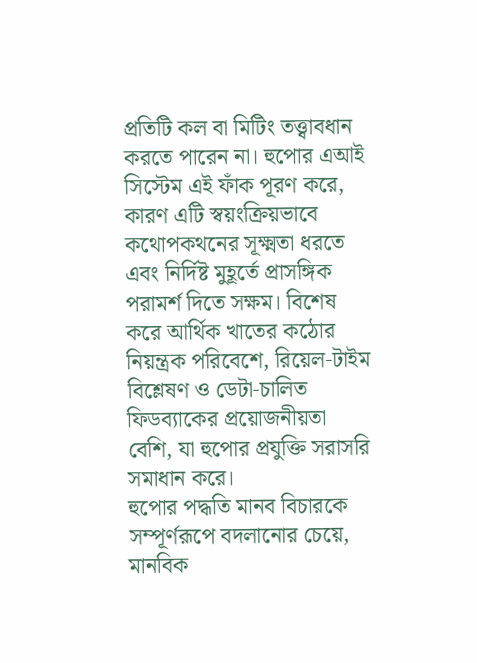প্রতিটি কল বা মিটিং তত্ত্বাবধান করতে পারেন না। হুপোর এআই সিস্টেম এই ফাঁক পূরণ করে, কারণ এটি স্বয়ংক্রিয়ভাবে কথোপকথনের সূক্ষ্মতা ধরতে এবং নির্দিষ্ট মুহূর্তে প্রাসঙ্গিক পরামর্শ দিতে সক্ষম। বিশেষ করে আর্থিক খাতের কঠোর নিয়ন্ত্রক পরিবেশে, রিয়েল‑টাইম বিশ্লেষণ ও ডেটা‑চালিত ফিডব্যাকের প্রয়োজনীয়তা বেশি, যা হুপোর প্রযুক্তি সরাসরি সমাধান করে।
হুপোর পদ্ধতি মানব বিচারকে সম্পূর্ণরূপে বদলানোর চেয়ে, মানবিক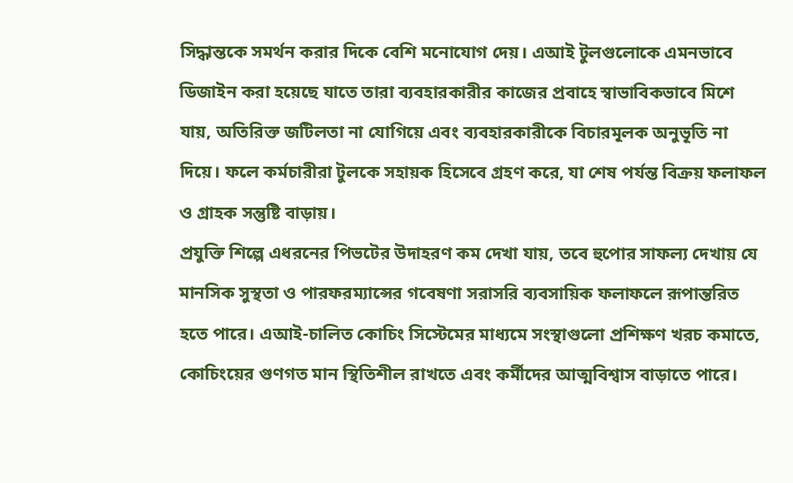সিদ্ধান্তকে সমর্থন করার দিকে বেশি মনোযোগ দেয়। এআই টুলগুলোকে এমনভাবে ডিজাইন করা হয়েছে যাতে তারা ব্যবহারকারীর কাজের প্রবাহে স্বাভাবিকভাবে মিশে যায়, অতিরিক্ত জটিলতা না যোগিয়ে এবং ব্যবহারকারীকে বিচারমূলক অনুভূতি না দিয়ে। ফলে কর্মচারীরা টুলকে সহায়ক হিসেবে গ্রহণ করে, যা শেষ পর্যন্ত বিক্রয় ফলাফল ও গ্রাহক সন্তুষ্টি বাড়ায়।
প্রযুক্তি শিল্পে এধরনের পিভটের উদাহরণ কম দেখা যায়, তবে হুপোর সাফল্য দেখায় যে মানসিক সুস্থতা ও পারফরম্যান্সের গবেষণা সরাসরি ব্যবসায়িক ফলাফলে রূপান্তরিত হতে পারে। এআই‑চালিত কোচিং সিস্টেমের মাধ্যমে সংস্থাগুলো প্রশিক্ষণ খরচ কমাতে, কোচিংয়ের গুণগত মান স্থিতিশীল রাখতে এবং কর্মীদের আত্মবিশ্বাস বাড়াতে পারে।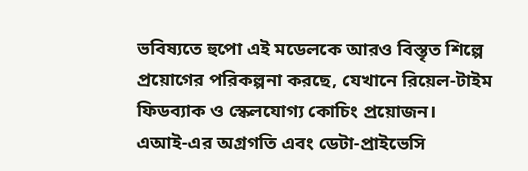ভবিষ্যতে হুপো এই মডেলকে আরও বিস্তৃত শিল্পে প্রয়োগের পরিকল্পনা করছে, যেখানে রিয়েল‑টাইম ফিডব্যাক ও স্কেলযোগ্য কোচিং প্রয়োজন। এআই‑এর অগ্রগতি এবং ডেটা‑প্রাইভেসি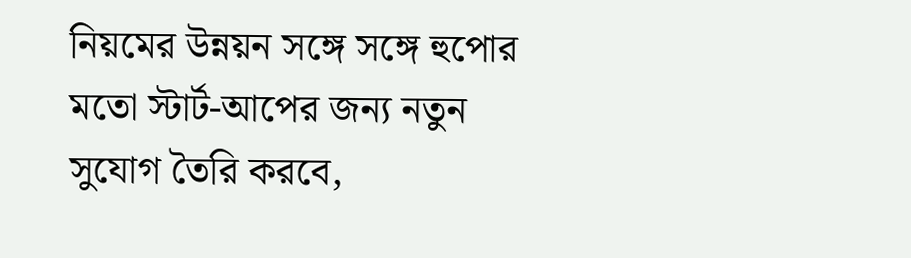নিয়মের উন্নয়ন সঙ্গে সঙ্গে হুপোর মতো স্টার্ট‑আপের জন্য নতুন সুযোগ তৈরি করবে,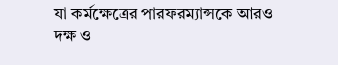যা কর্মক্ষেত্রের পারফরম্যান্সকে আরও দক্ষ ও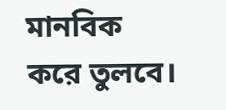মানবিক করে তুলবে।